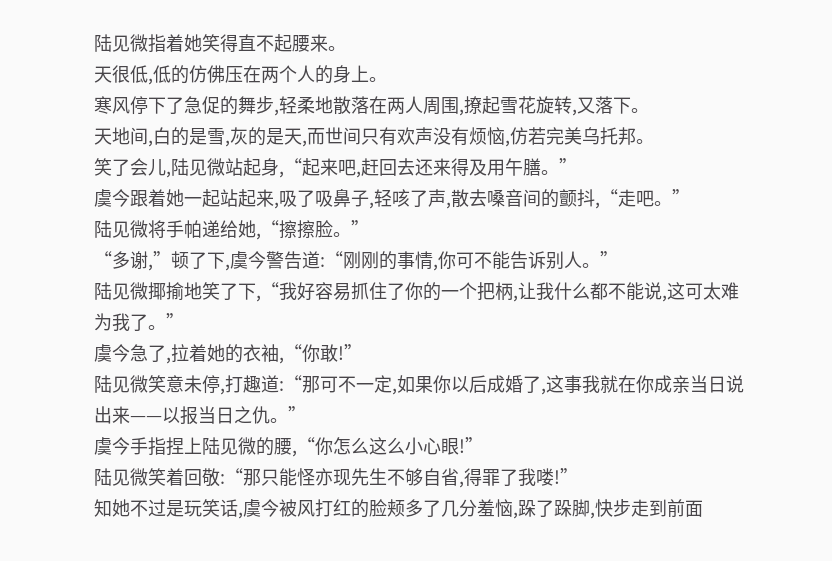陆见微指着她笑得直不起腰来。
天很低,低的仿佛压在两个人的身上。
寒风停下了急促的舞步,轻柔地散落在两人周围,撩起雪花旋转,又落下。
天地间,白的是雪,灰的是天,而世间只有欢声没有烦恼,仿若完美乌托邦。
笑了会儿,陆见微站起身,“起来吧,赶回去还来得及用午膳。”
虞今跟着她一起站起来,吸了吸鼻子,轻咳了声,散去嗓音间的颤抖,“走吧。”
陆见微将手帕递给她,“擦擦脸。”
“多谢,”顿了下,虞今警告道:“刚刚的事情,你可不能告诉别人。”
陆见微揶揄地笑了下,“我好容易抓住了你的一个把柄,让我什么都不能说,这可太难为我了。”
虞今急了,拉着她的衣袖,“你敢!”
陆见微笑意未停,打趣道:“那可不一定,如果你以后成婚了,这事我就在你成亲当日说出来——以报当日之仇。”
虞今手指捏上陆见微的腰,“你怎么这么小心眼!”
陆见微笑着回敬:“那只能怪亦现先生不够自省,得罪了我喽!”
知她不过是玩笑话,虞今被风打红的脸颊多了几分羞恼,跺了跺脚,快步走到前面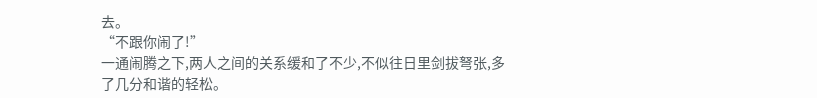去。
“不跟你闹了!”
一通闹腾之下,两人之间的关系缓和了不少,不似往日里剑拔弩张,多了几分和谐的轻松。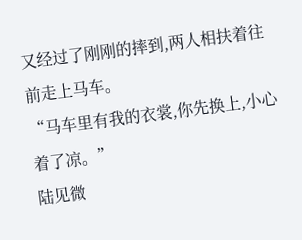又经过了刚刚的摔到,两人相扶着往前走上马车。
“马车里有我的衣裳,你先换上,小心着了凉。”
陆见微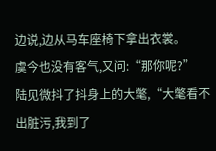边说,边从马车座椅下拿出衣裳。
虞今也没有客气,又问:“那你呢?”
陆见微抖了抖身上的大氅,“大氅看不出脏污,我到了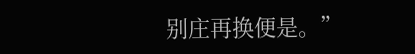别庄再换便是。”